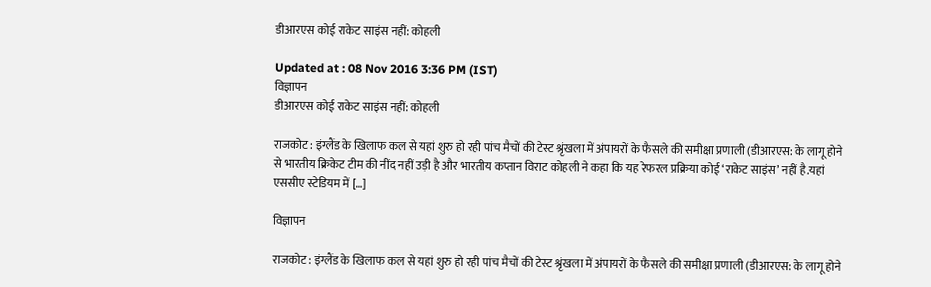डीआरएस कोई राकेट साइंस नहीं: कोहली

Updated at : 08 Nov 2016 3:36 PM (IST)
विज्ञापन
डीआरएस कोई राकेट साइंस नहीं: कोहली

राजकोट : इंग्लैंड के खिलाफ कल से यहां शुरु हो रही पांच मैचों की टेस्ट श्रृंखला में अंपायरों के फैसले की समीक्षा प्रणाली (डीआरएस: के लागू होने से भारतीय क्रिकेट टीम की नींद नहीं उड़ी है और भारतीय कप्तान विराट कोहली ने कहा कि यह रेफरल प्रक्रिया कोई ‘राकेट साइंस’ नहीं है.यहां एससीए स्टेडियम में […]

विज्ञापन

राजकोट : इंग्लैंड के खिलाफ कल से यहां शुरु हो रही पांच मैचों की टेस्ट श्रृंखला में अंपायरों के फैसले की समीक्षा प्रणाली (डीआरएस: के लागू होने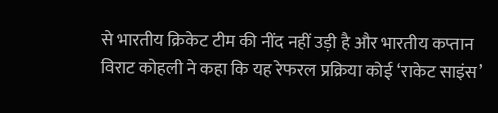से भारतीय क्रिकेट टीम की नींद नहीं उड़ी है और भारतीय कप्तान विराट कोहली ने कहा कि यह रेफरल प्रक्रिया कोई ‘राकेट साइंस’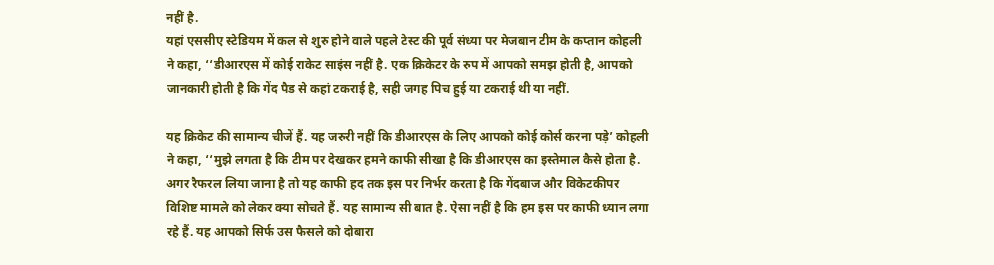नहीं है.
यहां एससीए स्टेडियम में कल से शुरु होने वाले पहले टेस्ट की पूर्व संध्या पर मेजबान टीम के कप्तान कोहली ने कहा, ‘‘डीआरएस में कोई राकेट साइंस नहीं है. एक क्रिकेटर के रुप में आपको समझ होती है, आपको जानकारी होती है कि गेंद पैड से कहां टकराई है, सही जगह पिच हुई या टकराई थी या नहीं.

यह क्रिकेट की सामान्य चीजें हैं. यह जरुरी नहीं कि डीआरएस के लिए आपको कोई कोर्स करना पड़े’ कोहली ने कहा, ‘‘मुझे लगता है कि टीम पर देखकर हमने काफी सीखा है कि डीआरएस का इस्तेमाल कैसे होता है. अगर रैफरल लिया जाना है तो यह काफी हद तक इस पर निर्भर करता है कि गेंदबाज और विकेटकीपर विशिष्ट मामले को लेकर क्या सोचते हैं. यह सामान्य सी बात है. ऐसा नहीं है कि हम इस पर काफी ध्यान लगा रहे हैं. यह आपको सिर्फ उस फैसले को दोबारा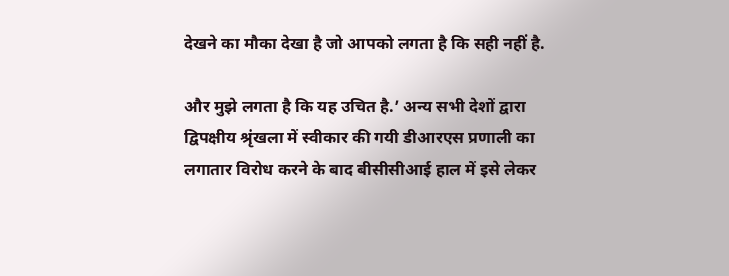देखने का मौका देखा है जो आपको लगता है कि सही नहीं है.

और मुझे लगता है कि यह उचित है.’ अन्य सभी देशों द्वारा द्विपक्षीय श्रृंखला में स्वीकार की गयी डीआरएस प्रणाली का लगातार विरोध करने के बाद बीसीसीआई हाल में इसे लेकर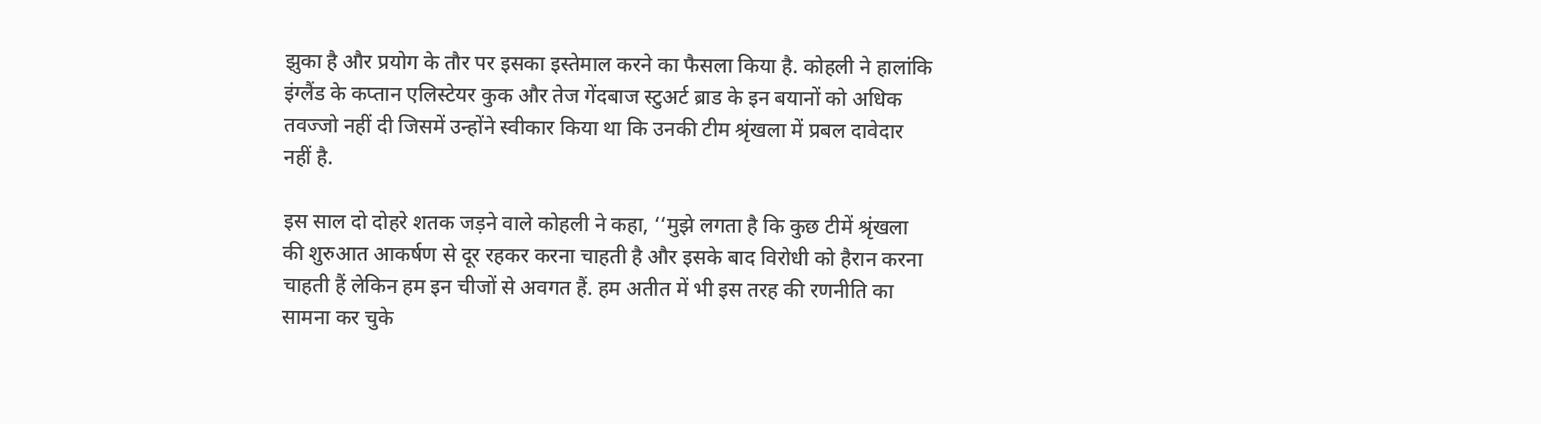झुका है और प्रयोग के तौर पर इसका इस्तेमाल करने का फैसला किया है. कोहली ने हालांकि इंग्लैंड के कप्तान एलिस्टेयर कुक और तेज गेंदबाज स्टुअर्ट ब्राड के इन बयानों को अधिक तवज्जो नहीं दी जिसमें उन्होंने स्वीकार किया था कि उनकी टीम श्रृंखला में प्रबल दावेदार नहीं है.

इस साल दो दोहरे शतक जड़ने वाले कोहली ने कहा, ‘‘मुझे लगता है कि कुछ टीमें श्रृंखला की शुरुआत आकर्षण से दूर रहकर करना चाहती है और इसके बाद विरोधी को हैरान करना चाहती हैं लेकिन हम इन चीजों से अवगत हैं. हम अतीत में भी इस तरह की रणनीति का सामना कर चुके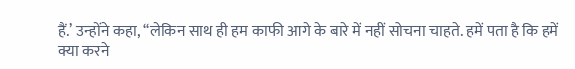हैं.’ उन्होंने कहा, ‘‘लेकिन साथ ही हम काफी आगे के बारे में नहीं सोचना चाहते. हमें पता है कि हमें क्या करने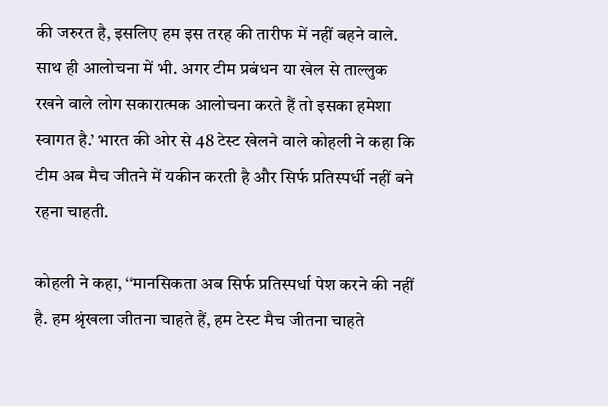की जरुरत है, इसलिए हम इस तरह की तारीफ में नहीं बहने वाले. साथ ही आलोचना में भी. अगर टीम प्रबंधन या खेल से ताल्लुक रखने वाले लोग सकारात्मक आलोचना करते हैं तो इसका हमेशा स्वागत है.’ भारत की ओर से 48 टेस्ट खेलने वाले कोहली ने कहा कि टीम अब मैच जीतने में यकीन करती है और सिर्फ प्रतिस्पर्धी नहीं बने रहना चाहती.

कोहली ने कहा, ‘‘मानसिकता अब सिर्फ प्रतिस्पर्धा पेश करने की नहीं है. हम श्रृंखला जीतना चाहते हैं, हम टेस्ट मैच जीतना चाहते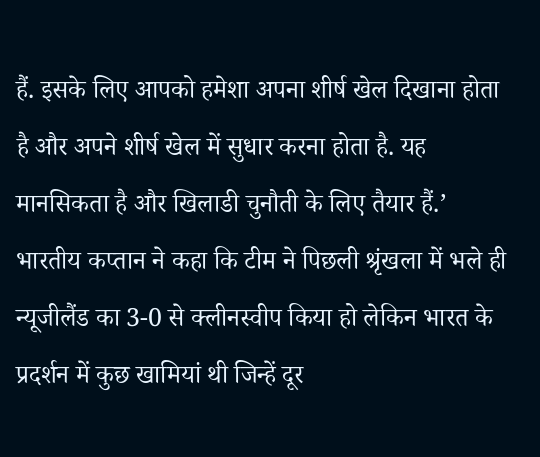हैं. इसके लिए आपको हमेशा अपना शीर्ष खेल दिखाना होता है और अपने शीर्ष खेल में सुधार करना होता है. यह मानसिकता है और खिलाडी चुनौती के लिए तैयार हैं.’ भारतीय कप्तान ने कहा कि टीम ने पिछली श्रृंखला में भले ही न्यूजीलैंड का 3-0 से क्लीनस्वीप किया हो लेकिन भारत के प्रदर्शन में कुछ खामियां थी जिन्हें दूर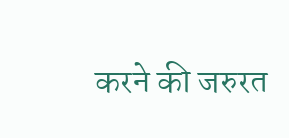करने की जरुरत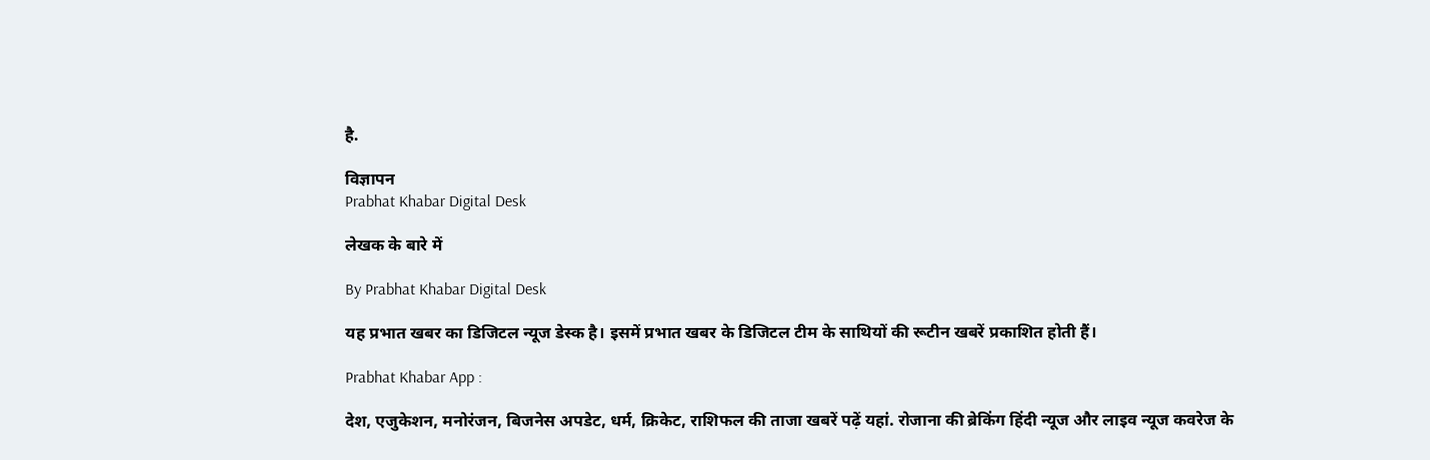है.

विज्ञापन
Prabhat Khabar Digital Desk

लेखक के बारे में

By Prabhat Khabar Digital Desk

यह प्रभात खबर का डिजिटल न्यूज डेस्क है। इसमें प्रभात खबर के डिजिटल टीम के साथियों की रूटीन खबरें प्रकाशित होती हैं।

Prabhat Khabar App :

देश, एजुकेशन, मनोरंजन, बिजनेस अपडेट, धर्म, क्रिकेट, राशिफल की ताजा खबरें पढ़ें यहां. रोजाना की ब्रेकिंग हिंदी न्यूज और लाइव न्यूज कवरेज के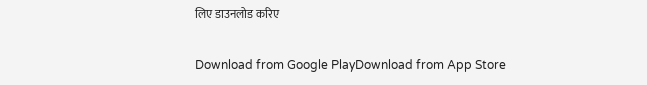लिए डाउनलोड करिए

Download from Google PlayDownload from App Store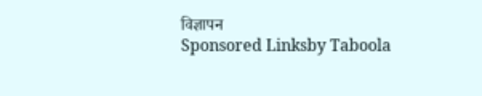विज्ञापन
Sponsored Linksby Taboola